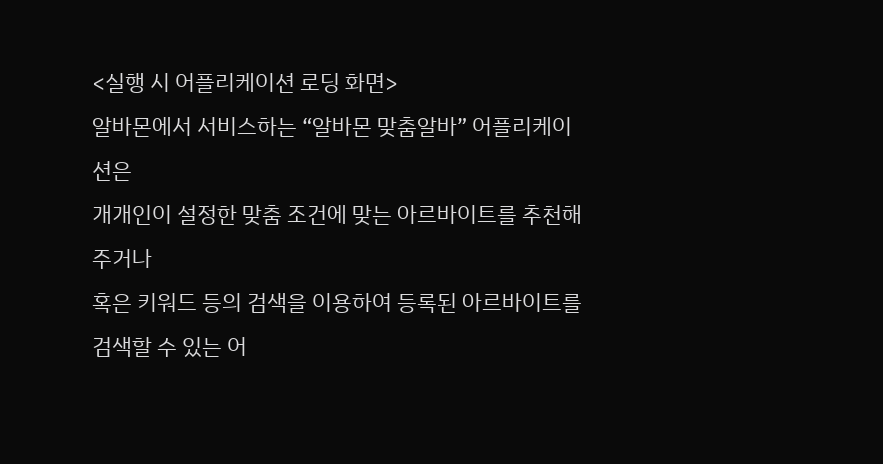<실행 시 어플리케이션 로딩 화면>
알바몬에서 서비스하는 “알바몬 맞춤알바” 어플리케이션은
개개인이 설정한 맞춤 조건에 맞는 아르바이트를 추천해 주거나
혹은 키워드 등의 검색을 이용하여 등록된 아르바이트를 검색할 수 있는 어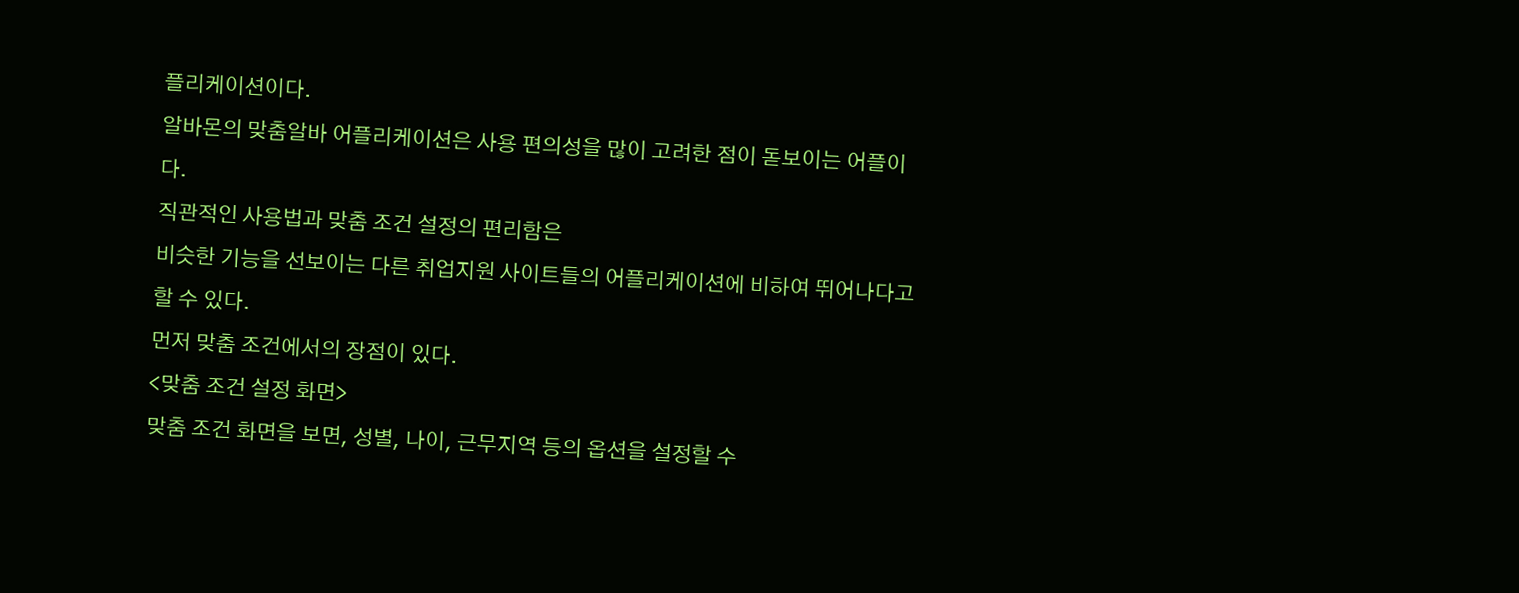플리케이션이다.
알바몬의 맞춤알바 어플리케이션은 사용 편의성을 많이 고려한 점이 돋보이는 어플이다.
직관적인 사용법과 맞춤 조건 설정의 편리함은
비슷한 기능을 선보이는 다른 취업지원 사이트들의 어플리케이션에 비하여 뛰어나다고 할 수 있다.
먼저 맞춤 조건에서의 장점이 있다.
<맞춤 조건 설정 화면>
맞춤 조건 화면을 보면, 성별, 나이, 근무지역 등의 옵션을 설정할 수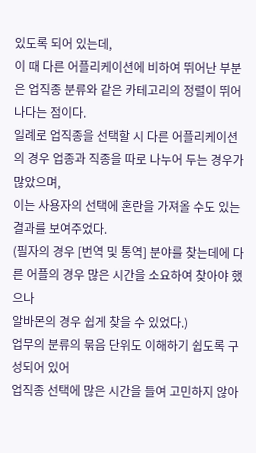있도록 되어 있는데,
이 때 다른 어플리케이션에 비하여 뛰어난 부분은 업직종 분류와 같은 카테고리의 정렬이 뛰어나다는 점이다.
일례로 업직종을 선택할 시 다른 어플리케이션의 경우 업종과 직종을 따로 나누어 두는 경우가 많았으며,
이는 사용자의 선택에 혼란을 가져올 수도 있는 결과를 보여주었다.
(필자의 경우 [번역 및 통역] 분야를 찾는데에 다른 어플의 경우 많은 시간을 소요하여 찾아야 했으나
알바몬의 경우 쉽게 찾을 수 있었다.)
업무의 분류의 묶음 단위도 이해하기 쉽도록 구성되어 있어
업직종 선택에 많은 시간을 들여 고민하지 않아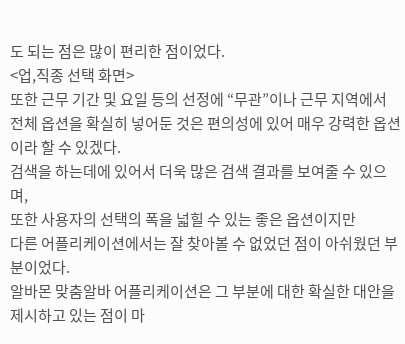도 되는 점은 많이 편리한 점이었다.
<업,직종 선택 화면>
또한 근무 기간 및 요일 등의 선정에 “무관”이나 근무 지역에서
전체 옵션을 확실히 넣어둔 것은 편의성에 있어 매우 강력한 옵션이라 할 수 있겠다.
검색을 하는데에 있어서 더욱 많은 검색 결과를 보여줄 수 있으며,
또한 사용자의 선택의 폭을 넓힐 수 있는 좋은 옵션이지만
다른 어플리케이션에서는 잘 찾아볼 수 없었던 점이 아쉬웠던 부분이었다.
알바몬 맞춤알바 어플리케이션은 그 부분에 대한 확실한 대안을 제시하고 있는 점이 마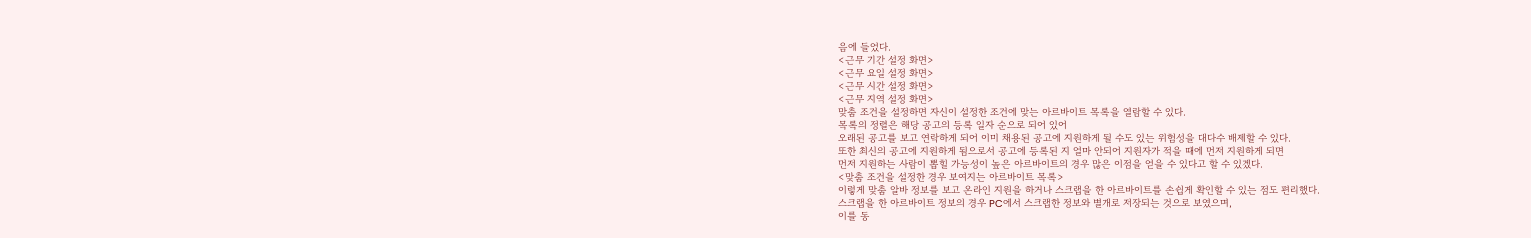음에 들었다.
<근무 기간 설정 화면>
<근무 요일 설정 화면>
<근무 시간 설정 화면>
<근무 지역 설정 화면>
맞춤 조건을 설정하면 자신이 설정한 조건에 맞는 아르바이트 목록을 열람할 수 있다.
목록의 정렬은 해당 공고의 등록 일자 순으로 되어 있어
오래된 공고를 보고 연락하게 되어 이미 채용된 공고에 지원하게 될 수도 있는 위험성을 대다수 배제할 수 있다.
또한 최신의 공고에 지원하게 됨으로서 공고에 등록된 지 얼마 안되어 지원자가 적을 때에 먼저 지원하게 되면
먼저 지원하는 사람이 뽑힐 가능성이 높은 아르바이트의 경우 많은 이점을 얻을 수 있다고 할 수 있겠다.
<맞춤 조건을 설정한 경우 보여지는 아르바이트 목록>
이렇게 맞춤 알바 정보를 보고 온라인 지원을 하거나 스크랩을 한 아르바이트를 손쉽게 확인할 수 있는 점도 편리했다.
스크랩을 한 아르바이트 정보의 경우 PC에서 스크랩한 정보와 별개로 저장되는 것으로 보였으며,
이를 동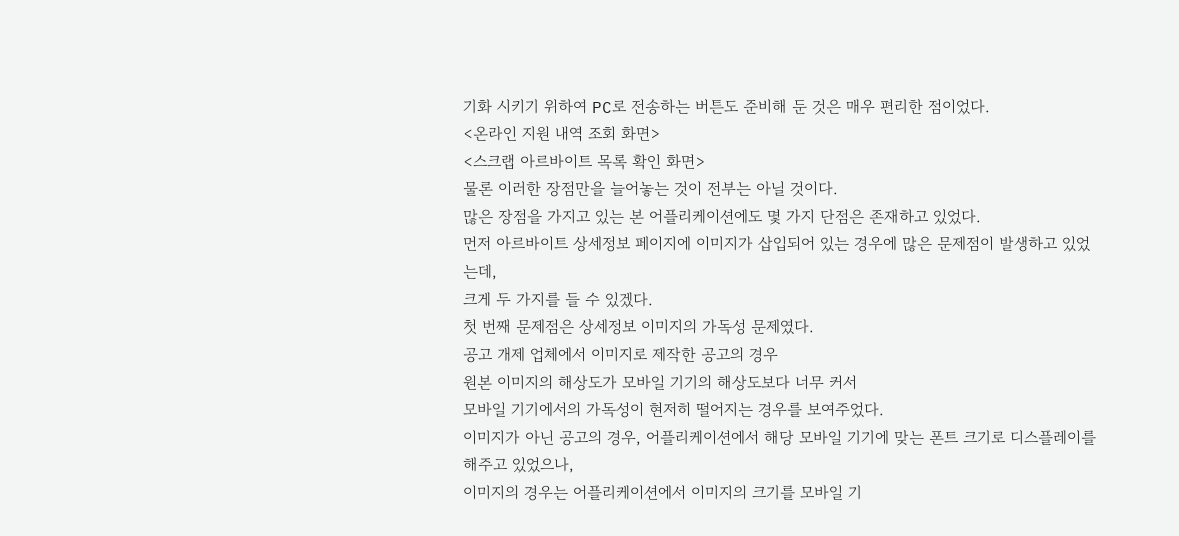기화 시키기 위하여 PC로 전송하는 버튼도 준비해 둔 것은 매우 편리한 점이었다.
<온라인 지원 내역 조회 화면>
<스크랩 아르바이트 목록 확인 화면>
물론 이러한 장점만을 늘어놓는 것이 전부는 아닐 것이다.
많은 장점을 가지고 있는 본 어플리케이션에도 몇 가지 단점은 존재하고 있었다.
먼저 아르바이트 상세정보 페이지에 이미지가 삽입되어 있는 경우에 많은 문제점이 발생하고 있었는데,
크게 두 가지를 들 수 있겠다.
첫 번째 문제점은 상세정보 이미지의 가독성 문제였다.
공고 개제 업체에서 이미지로 제작한 공고의 경우
원본 이미지의 해상도가 모바일 기기의 해상도보다 너무 커서
모바일 기기에서의 가독성이 현저히 떨어지는 경우를 보여주었다.
이미지가 아닌 공고의 경우, 어플리케이션에서 해당 모바일 기기에 맞는 폰트 크기로 디스플레이를 해주고 있었으나,
이미지의 경우는 어플리케이션에서 이미지의 크기를 모바일 기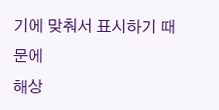기에 맞춰서 표시하기 때문에
해상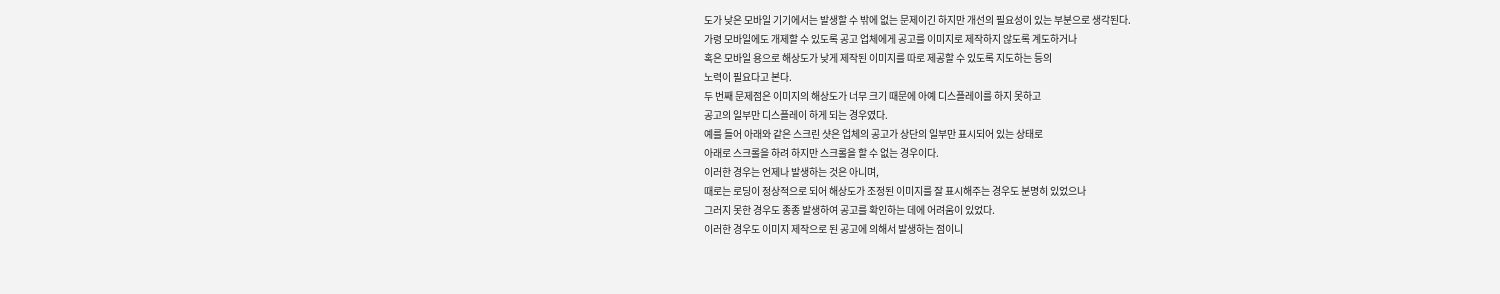도가 낮은 모바일 기기에서는 발생할 수 밖에 없는 문제이긴 하지만 개선의 필요성이 있는 부분으로 생각된다.
가령 모바일에도 개제할 수 있도록 공고 업체에게 공고를 이미지로 제작하지 않도록 계도하거나
혹은 모바일 용으로 해상도가 낮게 제작된 이미지를 따로 제공할 수 있도록 지도하는 등의
노력이 필요다고 본다.
두 번째 문제점은 이미지의 해상도가 너무 크기 때문에 아예 디스플레이를 하지 못하고
공고의 일부만 디스플레이 하게 되는 경우였다.
예를 들어 아래와 같은 스크린 샷은 업체의 공고가 상단의 일부만 표시되어 있는 상태로
아래로 스크롤을 하려 하지만 스크롤을 할 수 없는 경우이다.
이러한 경우는 언제나 발생하는 것은 아니며,
때로는 로딩이 정상적으로 되어 해상도가 조정된 이미지를 잘 표시해주는 경우도 분명히 있었으나
그러지 못한 경우도 종종 발생하여 공고를 확인하는 데에 어려움이 있었다.
이러한 경우도 이미지 제작으로 된 공고에 의해서 발생하는 점이니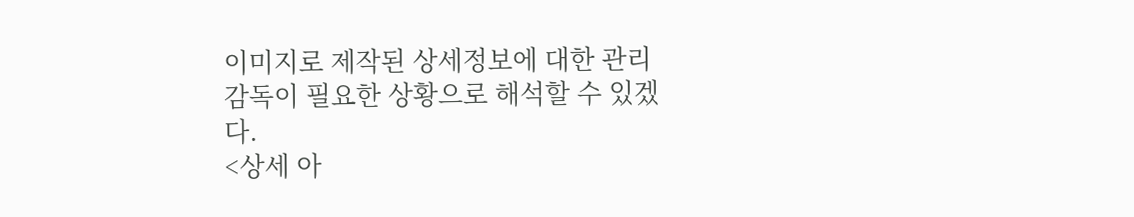이미지로 제작된 상세정보에 대한 관리 감독이 필요한 상황으로 해석할 수 있겠다.
<상세 아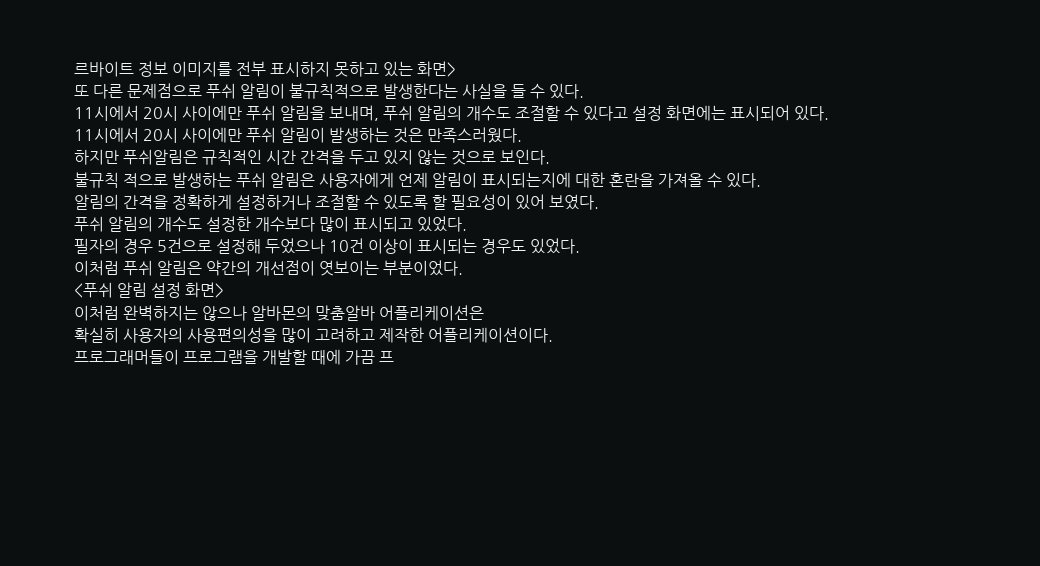르바이트 정보 이미지를 전부 표시하지 못하고 있는 화면>
또 다른 문제점으로 푸쉬 알림이 불규칙적으로 발생한다는 사실을 들 수 있다.
11시에서 20시 사이에만 푸쉬 알림을 보내며, 푸쉬 알림의 개수도 조절할 수 있다고 설정 화면에는 표시되어 있다.
11시에서 20시 사이에만 푸쉬 알림이 발생하는 것은 만족스러웠다.
하지만 푸쉬알림은 규칙적인 시간 간격을 두고 있지 않는 것으로 보인다.
불규칙 적으로 발생하는 푸쉬 알림은 사용자에게 언제 알림이 표시되는지에 대한 혼란을 가져올 수 있다.
알림의 간격을 정확하게 설정하거나 조절할 수 있도록 할 필요성이 있어 보였다.
푸쉬 알림의 개수도 설정한 개수보다 많이 표시되고 있었다.
필자의 경우 5건으로 설정해 두었으나 10건 이상이 표시되는 경우도 있었다.
이처럼 푸쉬 알림은 약간의 개선점이 엿보이는 부분이었다.
<푸쉬 알림 설정 화면>
이처럼 완벽하지는 않으나 알바몬의 맞춤알바 어플리케이션은
확실히 사용자의 사용편의성을 많이 고려하고 제작한 어플리케이션이다.
프로그래머들이 프로그램을 개발할 때에 가끔 프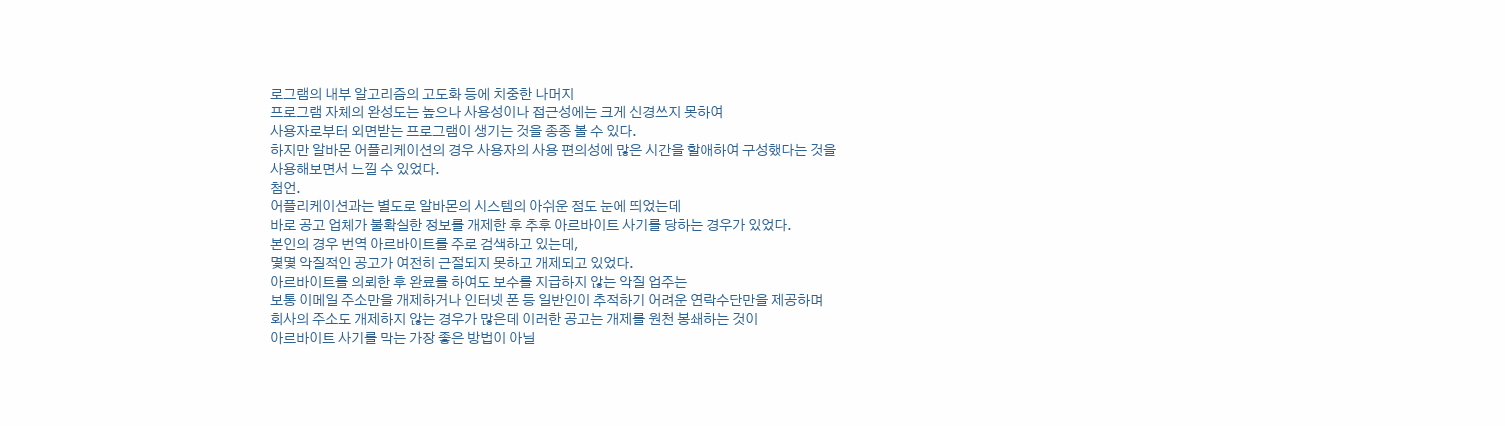로그램의 내부 알고리즘의 고도화 등에 치중한 나머지
프로그램 자체의 완성도는 높으나 사용성이나 접근성에는 크게 신경쓰지 못하여
사용자로부터 외면받는 프로그램이 생기는 것을 종종 볼 수 있다.
하지만 알바몬 어플리케이션의 경우 사용자의 사용 편의성에 많은 시간을 할애하여 구성했다는 것을
사용해보면서 느낄 수 있었다.
첨언.
어플리케이션과는 별도로 알바몬의 시스템의 아쉬운 점도 눈에 띄었는데
바로 공고 업체가 불확실한 정보를 개제한 후 추후 아르바이트 사기를 당하는 경우가 있었다.
본인의 경우 번역 아르바이트를 주로 검색하고 있는데,
몇몇 악질적인 공고가 여전히 근절되지 못하고 개제되고 있었다.
아르바이트를 의뢰한 후 완료를 하여도 보수를 지급하지 않는 악질 업주는
보통 이메일 주소만을 개제하거나 인터넷 폰 등 일반인이 추적하기 어려운 연락수단만을 제공하며
회사의 주소도 개제하지 않는 경우가 많은데 이러한 공고는 개제를 원천 봉쇄하는 것이
아르바이트 사기를 막는 가장 좋은 방법이 아닐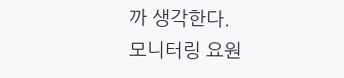까 생각한다.
모니터링 요원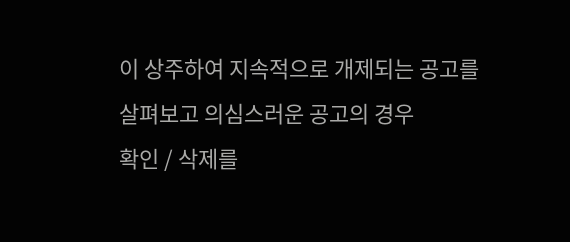이 상주하여 지속적으로 개제되는 공고를 살펴보고 의심스러운 공고의 경우
확인 / 삭제를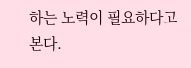하는 노력이 필요하다고 본다.